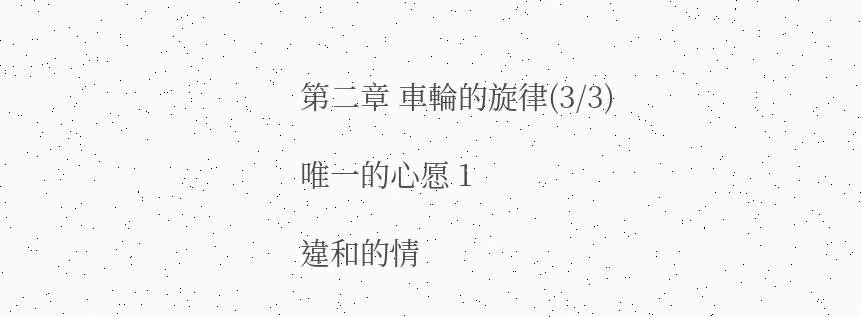第二章 車輪的旋律(3/3)

唯一的心愿 1

違和的情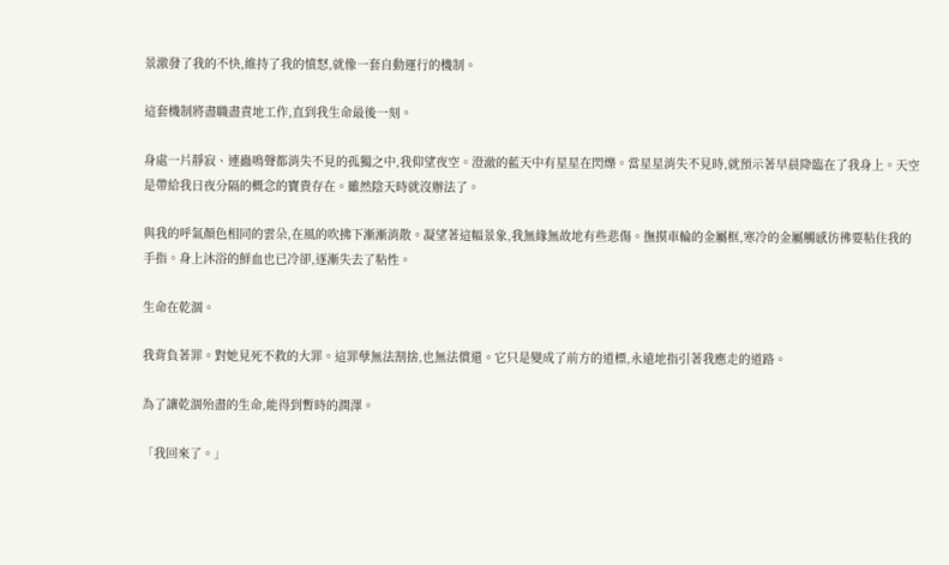景激發了我的不快,維持了我的憤怒,就像一套自動運行的機制。

這套機制將盡職盡責地工作,直到我生命最後一刻。

身處一片靜寂、連蟲鳴聲都消失不見的孤獨之中,我仰望夜空。澄澈的藍天中有星星在閃爍。當星星消失不見時,就預示著早晨降臨在了我身上。天空是帶給我日夜分隔的概念的寶貴存在。雖然陰天時就沒辦法了。

與我的呼氣顏色相同的雲朵,在風的吹拂下漸漸消散。凝望著這幅景象,我無緣無故地有些悲傷。撫摸車輪的金屬框,寒冷的金屬觸感彷彿要粘住我的手指。身上沐浴的鮮血也已冷卻,逐漸失去了粘性。

生命在乾涸。

我背負著罪。對她見死不救的大罪。這罪孽無法割捨,也無法償還。它只是變成了前方的道標,永遠地指引著我應走的道路。

為了讓乾涸殆盡的生命,能得到暫時的潤澤。

「我回來了。」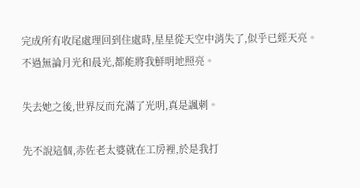完成所有收尾處理回到住處時,星星從天空中消失了,似乎已經天亮。不過無論月光和晨光,都能將我鮮明地照亮。

失去她之後,世界反而充滿了光明,真是諷刺。

先不說這個,赤佐老太婆就在工房裡,於是我打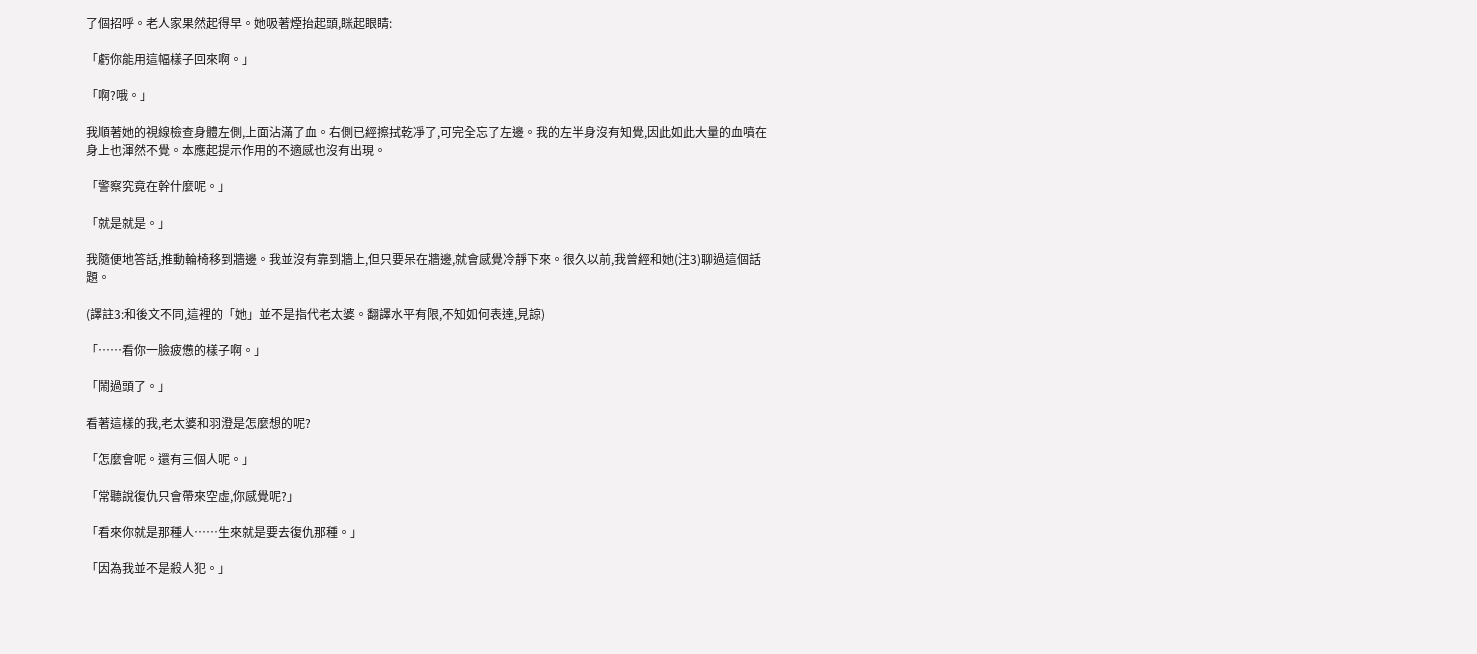了個招呼。老人家果然起得早。她吸著煙抬起頭,眯起眼睛:

「虧你能用這幅樣子回來啊。」

「啊?哦。」

我順著她的視線檢查身體左側,上面沾滿了血。右側已經擦拭乾凈了,可完全忘了左邊。我的左半身沒有知覺,因此如此大量的血噴在身上也渾然不覺。本應起提示作用的不適感也沒有出現。

「警察究竟在幹什麼呢。」

「就是就是。」

我隨便地答話,推動輪椅移到牆邊。我並沒有靠到牆上,但只要呆在牆邊,就會感覺冷靜下來。很久以前,我曾經和她(注3)聊過這個話題。

(譯註3:和後文不同,這裡的「她」並不是指代老太婆。翻譯水平有限,不知如何表達,見諒)

「……看你一臉疲憊的樣子啊。」

「鬧過頭了。」

看著這樣的我,老太婆和羽澄是怎麼想的呢?

「怎麼會呢。還有三個人呢。」

「常聽說復仇只會帶來空虛,你感覺呢?」

「看來你就是那種人……生來就是要去復仇那種。」

「因為我並不是殺人犯。」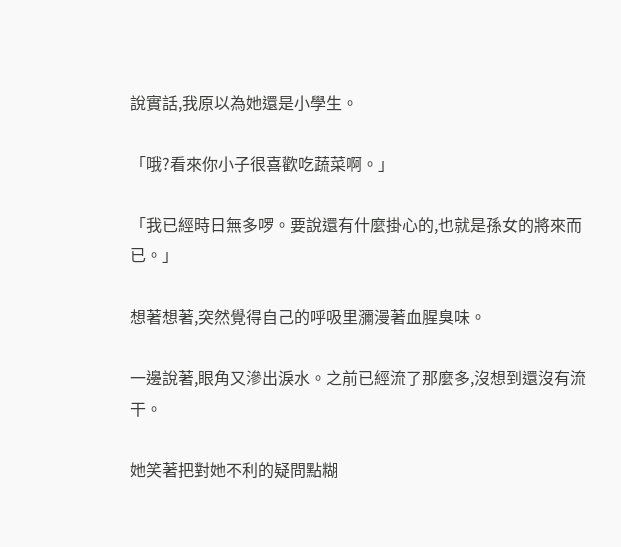說實話,我原以為她還是小學生。

「哦?看來你小子很喜歡吃蔬菜啊。」

「我已經時日無多啰。要說還有什麼掛心的,也就是孫女的將來而已。」

想著想著,突然覺得自己的呼吸里瀰漫著血腥臭味。

一邊說著,眼角又滲出淚水。之前已經流了那麼多,沒想到還沒有流干。

她笑著把對她不利的疑問點糊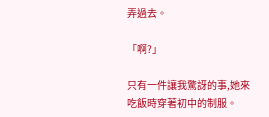弄過去。

「啊?」

只有一件讓我驚訝的事,她來吃飯時穿著初中的制服。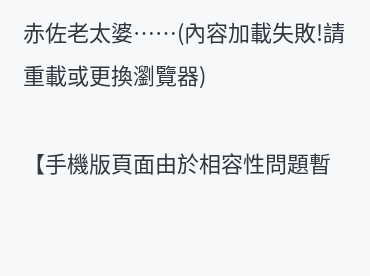赤佐老太婆……(內容加載失敗!請重載或更換瀏覽器)

【手機版頁面由於相容性問題暫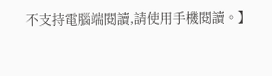不支持電腦端閱讀,請使用手機閱讀。】